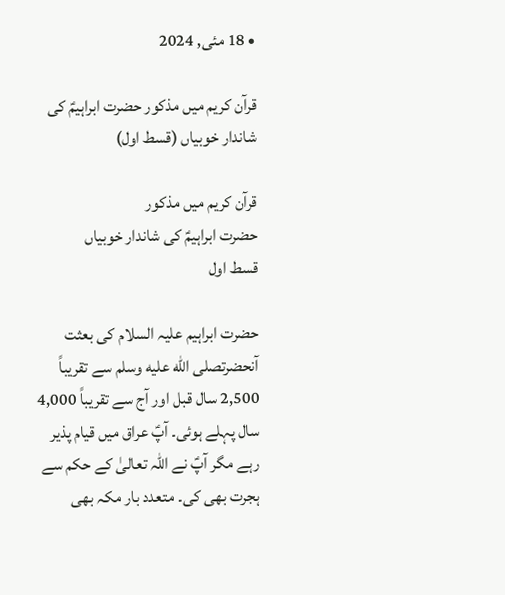• 18 مئی, 2024

قرآن کریم میں مذکور حضرت ابراہیمؑ کی شاندار خوبیاں (قسط اول)

قرآن کریم میں مذکور
حضرت ابراہیمؑ کی شاندار خوبیاں
قسط اول

حضرت ابراہیم علیہ السلام کی بعثت آنحضرتصلى الله عليه وسلم سے تقریباً 2,500 سال قبل اور آج سے تقریباً 4,000 سال پہلے ہوئی۔ آپؑ عراق میں قیام پذیر رہے مگر آپؑ نے اللہ تعالیٰ کے حکم سے ہجرت بھی کی۔ متعدد بار مکہ بھی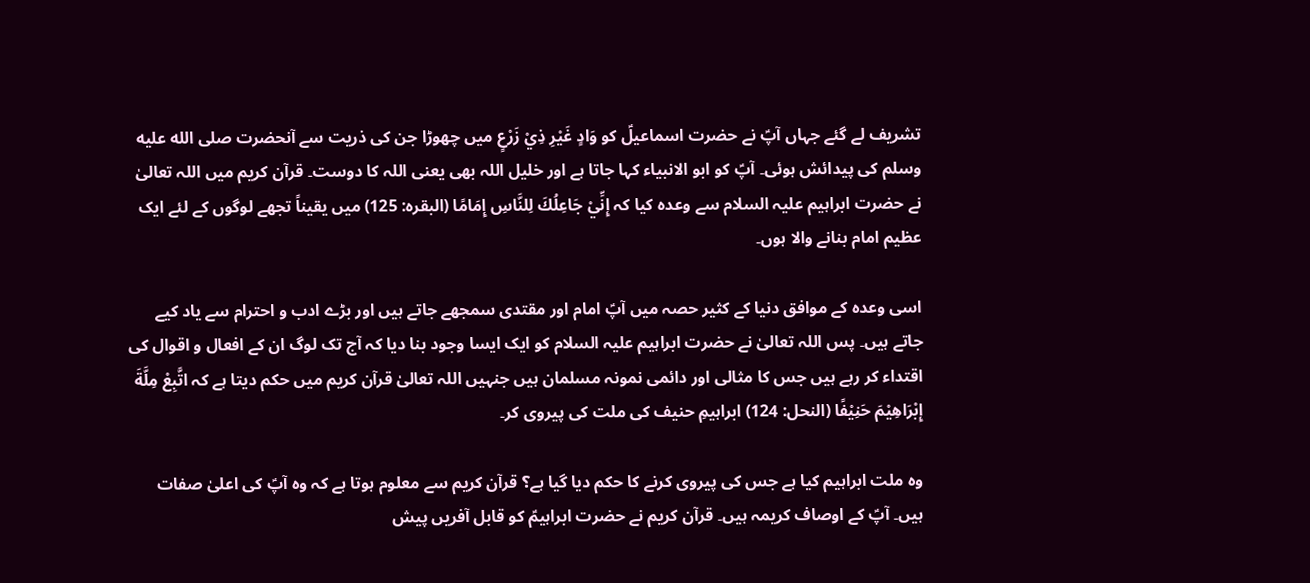تشریف لے گئے جہاں آپؑ نے حضرت اسماعیلؑ کو وَادٍ غَيْرِ ذِيْ زَرْعٍ میں چھوڑا جن کی ذریت سے آنحضرت صلى الله عليه وسلم کی پیدائش ہوئی۔ آپؑ کو ابو الانبیاء کہا جاتا ہے اور خلیل اللہ بھی یعنی اللہ کا دوست۔ قرآن کریم میں اللہ تعالیٰ نے حضرت ابراہیم علیہ السلام سے وعدہ کیا کہ إِنِّيْ جَاعِلُكَ لِلنَّاسِ إِمَامًا (البقرہ: 125) میں یقیناً تجھے لوگوں کے لئے ایک عظیم امام بنانے والا ہوں۔

اسی وعدہ کے موافق دنیا کے کثیر حصہ میں آپؑ امام اور مقتدی سمجھے جاتے ہیں اور بڑے ادب و احترام سے یاد کیے جاتے ہیں۔ پس اللہ تعالیٰ نے حضرت ابراہیم علیہ السلام کو ایک ایسا وجود بنا دیا کہ آج تک لوگ ان کے افعال و اقوال کی اقتداء کر رہے ہیں جس کا مثالی اور دائمی نمونہ مسلمان ہیں جنہیں اللہ تعالیٰ قرآن کریم میں حکم دیتا ہے کہ اتَّبِعْ مِلَّةَ إِبْرَاهِيْمَ حَنِيْفًا (النحل: 124) ابراہیمِ حنیف کی ملت کی پیروی کر۔

وہ ملت ابراہیم کیا ہے جس کی پیروی کرنے کا حکم دیا گیا ہے؟ قرآن کریم سے معلوم ہوتا ہے کہ وہ آپؑ کی اعلیٰ صفات ہیں۔ آپؑ کے اوصاف کریمہ ہیں۔ قرآن کریم نے حضرت ابراہیمؑ کو قابل آفریں پیش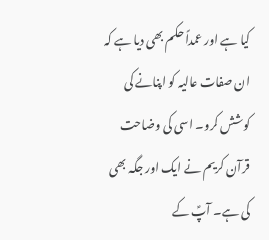کیا ہے اور عمداً حکم بھی دیا ہے کہ ان صفات عالیہ کو اپنانے کی کوشش کرو۔ اسی کی وضاحت قرآن کریم نے ایک اور جگہ بھی کی ہے۔ آپؑ کے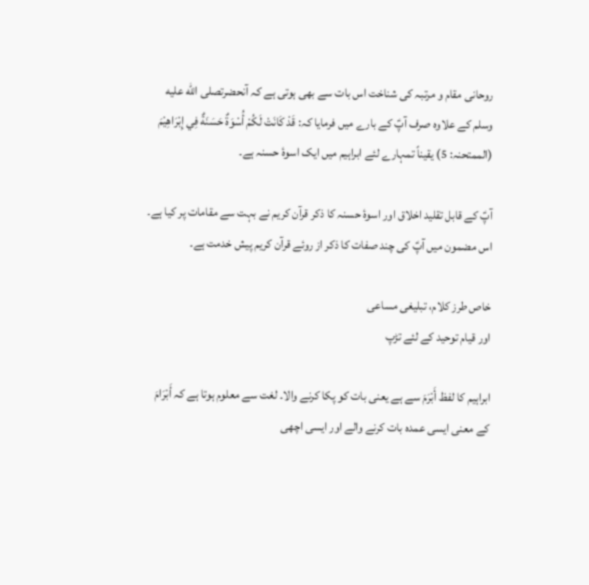روحانی مقام و مرتبہ کی شناخت اس بات سے بھی ہوتی ہے کہ آنحضرتصلى الله عليه وسلم کے علاوہ صرف آپؑ کے بارے میں فرمایا کہ: قَدْ كَانَتْ لَكُمْ أُسْوَةٌ حَسَنَةٌ فِي إِبْرَاهِيْمَ (الممتحنہ: 5) یقیناً تمہارے لئے ابراہیم میں ایک اسوۂ حسنہ ہے۔

آپؑ کے قابل تقلید اخلاق اور اسوۂ حسنہ کا ذکر قرآن کریم نے بہت سے مقامات پر کیا ہے۔ اس مضمون میں آپؑ کی چند صفات کا ذکر از روئے قرآن کریم پیش خدمت ہے۔

خاص طرز کلام، تبلیغی مساعی
اور قیام توحید کے لئے تڑپ

ابراہیم کا لفظ أَبْرَمَ سے ہے یعنی بات کو پکا کرنے والا۔ لغت سے معلوم ہوتا ہے کہ أَبْرَامَ کے معنی ایسی عمدہ بات کرنے والے اور ایسی اچھی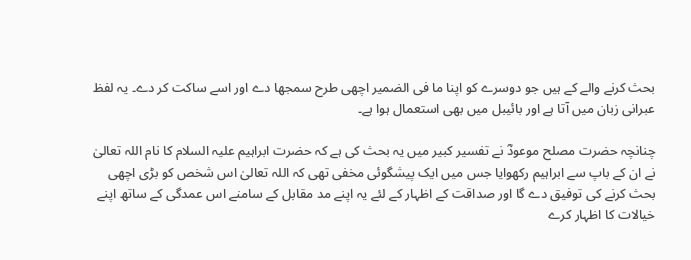بحث کرنے والے کے ہیں جو دوسرے کو اپنا ما فی الضمیر اچھی طرح سمجھا دے اور اسے ساکت کر دے۔ یہ لفظ عبرانی زبان میں آتا ہے اور بائیبل میں بھی استعمال ہوا ہے۔

چنانچہ حضرت مصلح موعودؓ نے تفسیر کبیر میں یہ بحث کی ہے کہ حضرت ابراہیم علیہ السلام کا نام اللہ تعالیٰ نے ان کے باپ سے ابراہیم رکھوایا جس میں ایک پیشگوئی مخفی تھی کہ اللہ تعالیٰ اس شخص کو بڑی اچھی بحث کرنے کی توفیق دے گا اور صداقت کے اظہار کے لئے یہ اپنے مد مقابل کے سامنے اس عمدگی کے ساتھ اپنے خیالات کا اظہار کرے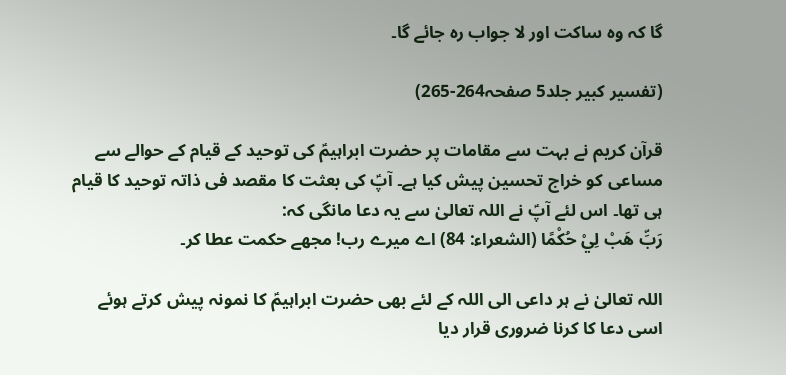گا کہ وہ ساکت اور لا جواب رہ جائے گا۔

(تفسیر کبیر جلد5 صفحہ264-265)

قرآن کریم نے بہت سے مقامات پر حضرت ابراہیمؑ کی توحید کے قیام کے حوالے سے مساعی کو خراج تحسین پیش کیا ہے۔ آپؑ کی بعثت کا مقصد فی ذاتہ توحید کا قیام ہی تھا۔ اس لئے آپؑ نے اللہ تعالیٰ سے یہ دعا مانگی کہ:
رَبِّ هَبْ لِيْ حُكْمًا (الشعراء: 84) اے میرے رب! مجھے حکمت عطا کر۔

اللہ تعالیٰ نے ہر داعی الی اللہ کے لئے بھی حضرت ابراہیمؑ کا نمونہ پیش کرتے ہوئے اسی دعا کا کرنا ضروری قرار دیا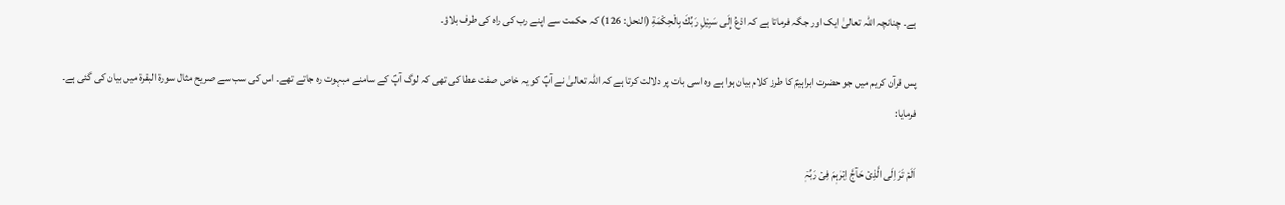ہے۔ چنانچہ اللہ تعالیٰ ایک اور جگہ فرماتا ہے کہ ادْعُ إِلَى سَبِيْلِ رَبِّكَ بِالْحِكْمَةِ (النحل: 126) کہ حکمت سے اپنے رب کی راہ کی طرف بلاؤ۔

پس قرآن کریم میں جو حضرت ابراہیمؑ کا طرز کلام بیان ہوا ہے وہ اسی بات پر دلالت کرتا ہے کہ اللہ تعالیٰ نے آپؑ کو یہ خاص صفت عطا کی تھی کہ لوگ آپؑ کے سامنے مبہوت رہ جاتے تھے۔ اس کی سب سے صریح مثال سورۃ البقرۃ میں بیان کی گئی ہے۔ فرمایا:

اَلَمۡ تَرَ اِلَی الَّذِیۡ حَآجَّ اِبۡرٰہٖمَ فِیۡ رَبِّہٖۤ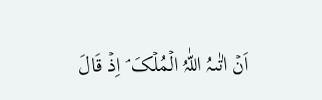اَنۡ اٰتٰٮہُ اللّٰہُ الۡمُلۡکَ ۘ اِذۡ قَالَ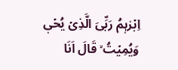اِبۡرٰہٖمُ رَبِّیَ الَّذِیۡ یُحۡیٖ وَیُمِیۡتُ ۙ قَالَ اَنَا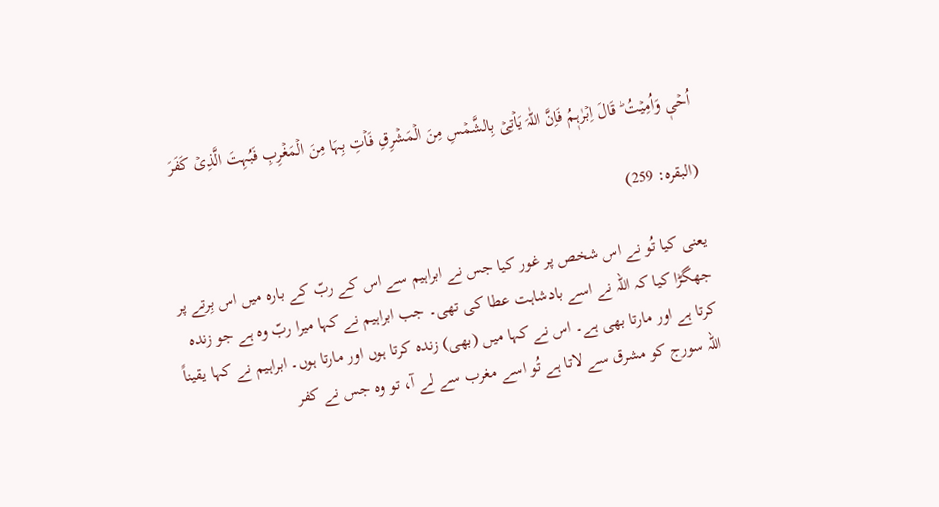اُحۡیٖ وَاُمِیۡتُ ؕ قَالَ اِبۡرٰہٖمُ فَاِنَّ اللّٰہَ یَاۡتِیۡ بِالشَّمۡسِ مِنَ الۡمَشۡرِقِ فَاۡتِ بِہَا مِنَ الۡمَغۡرِبِ فَبُہِتَ الَّذِیۡ کَفَرَ

(البقرہ: 259)

یعنی کیا تُو نے اس شخص پر غور کیا جس نے ابراہیم سے اس کے ربّ کے بارہ میں اس بِرتے پر جھگڑا کیا کہ اللہ نے اسے بادشاہت عطا کی تھی۔ جب ابراہیم نے کہا میرا ربّ وہ ہے جو زندہ کرتا ہے اور مارتا بھی ہے۔ اس نے کہا میں (بھی) زندہ کرتا ہوں اور مارتا ہوں۔ ابراہیم نے کہا یقیناً اللہ سورج کو مشرق سے لاتا ہے تُو اسے مغرب سے لے آ، تو وہ جس نے کفر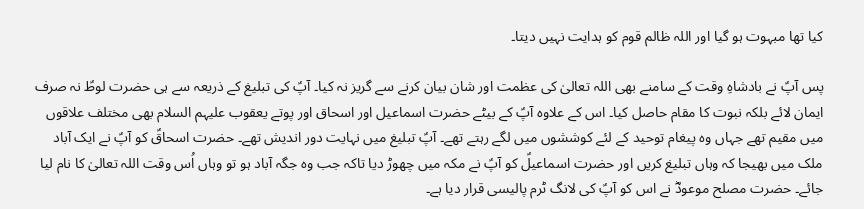کیا تھا مبہوت ہو گیا اور اللہ ظالم قوم کو ہدایت نہیں دیتا۔

پس آپؑ نے بادشاہِ وقت کے سامنے بھی اللہ تعالیٰ کی عظمت اور شان بیان کرنے سے گریز نہ کیا۔ آپؑ کی تبلیغ کے ذریعہ سے ہی حضرت لوطؑ نہ صرف ایمان لائے بلکہ نبوت کا مقام حاصل کیا۔ اس کے علاوہ آپؑ کے بیٹے حضرت اسماعیل اور اسحاق اور پوتے یعقوب علیہم السلام بھی مختلف علاقوں میں مقیم تھے جہاں وہ پیغام توحید کے لئے کوششوں میں لگے رہتے تھے۔ آپؑ تبلیغ میں نہایت دور اندیش تھے۔ حضرت اسحاقؑ کو آپؑ نے ایک آباد ملک میں بھیجا کہ وہاں تبلیغ کریں اور حضرت اسماعیلؑ کو آپؑ نے مکہ میں چھوڑ دیا تاکہ جب وہ جگہ آباد ہو تو وہاں اُس وقت اللہ تعالیٰ کا نام لیا جائے۔ حضرت مصلح موعودؓ نے اس کو آپؑ کی لانگ ٹرم پالیسی قرار دیا ہے۔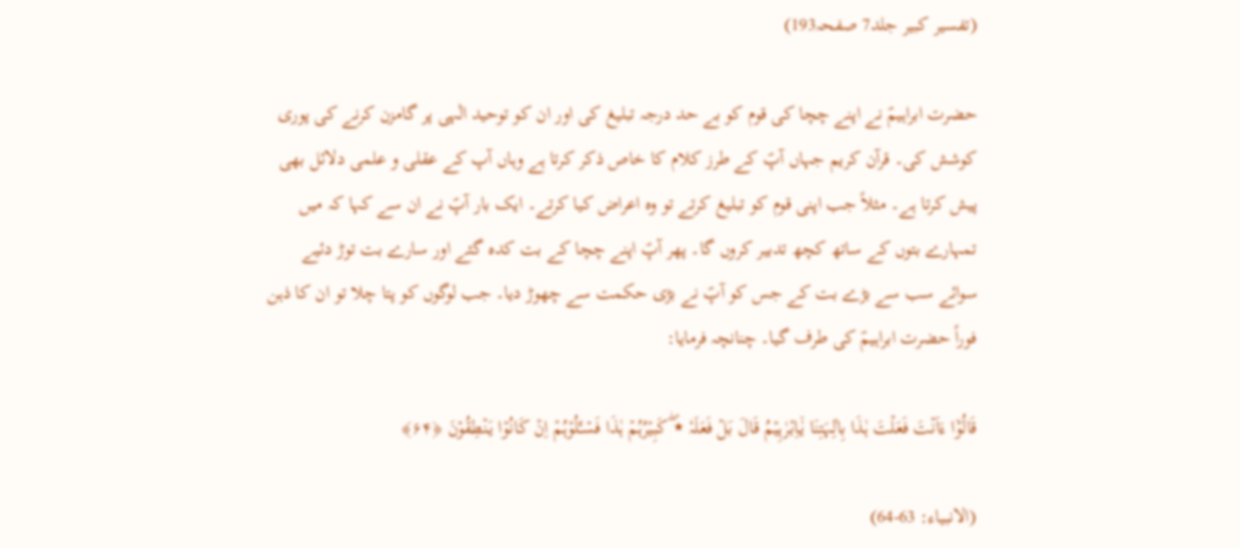(تفسیر کبیر جلد7 صفحہ193)

حضرت ابراہیمؑ نے اپنے چچا کی قوم کو بے حد درجہ تبلیغ کی اور ان کو توحید الٰہی پر گامزن کرنے کی پوری کوشش کی۔ قرآن کریم جہاں آپؑ کے طرز کلام کا خاص ذکر کرتا ہے وہاں آپ کے عقلی و علمی دلائل بھی پیش کرتا ہے۔ مثلاً جب اپنی قوم کو تبلیغ کرتے تو وہ اعراض کیا کرتے۔ ایک بار آپؑ نے ان سے کہا کہ میں تمہارے بتوں کے ساتھ کچھ تدبیر کروں گا۔ پھر آپؑ اپنے چچا کے بت کدہ گئے اور سارے بت توڑ دئیے سوائے سب سے بڑے بت کے جس کو آپؑ نے بڑی حکمت سے چھوڑ دیا۔ جب لوگوں کو پتا چلا تو ان کا ذہن فوراً حضرت ابراہیمؑ کی طرف گیا۔ چنانچہ فرمایا:

قَالُوۡۤا ءَاَنۡتَ فَعَلۡتَ ہٰذَا بِاٰلِہَتِنَا یٰۤـاِبۡرٰہِیۡمُ قَالَ بَلۡ فَعَلَہٗ ٭ۖ کَبِیۡرُہُمۡ ہٰذَا فَسۡـَٔلُوۡہُمۡ اِنۡ کَانُوۡا یَنۡطِقُوۡنَ ﴿۶۴﴾

(الانبیاء: 63-64)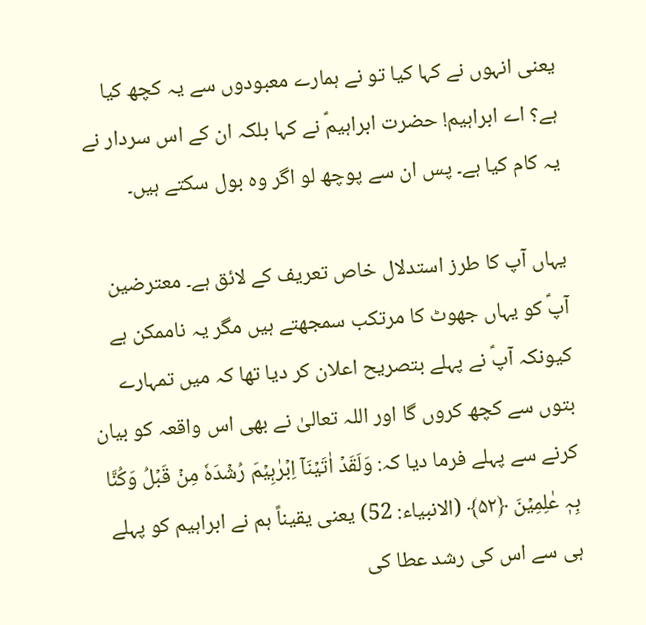یعنی انہوں نے کہا کیا تو نے ہمارے معبودوں سے یہ کچھ کیا ہے؟ اے ابراہیم! حضرت ابراہیمؑ نے کہا بلکہ ان کے اس سردار نے یہ کام کیا ہے۔ پس ان سے پوچھ لو اگر وہ بول سکتے ہیں۔

یہاں آپ کا طرز استدلال خاص تعریف کے لائق ہے۔ معترضین آپؑ کو یہاں جھوٹ کا مرتکب سمجھتے ہیں مگر یہ ناممکن ہے کیونکہ آپؑ نے پہلے بتصریح اعلان کر دیا تھا کہ میں تمہارے بتوں سے کچھ کروں گا اور اللہ تعالیٰ نے بھی اس واقعہ کو بیان کرنے سے پہلے فرما دیا کہ: وَلَقَدۡ اٰتَیۡنَاۤ اِبۡرٰہِیۡمَ رُشۡدَہٗ مِنۡ قَبۡلُ وَکُنَّا بِہٖ عٰلِمِیۡنَ ﴿۵۲﴾ (الانبیاء: 52) یعنی یقیناً ہم نے ابراہیم کو پہلے ہی سے اس کی رشد عطا کی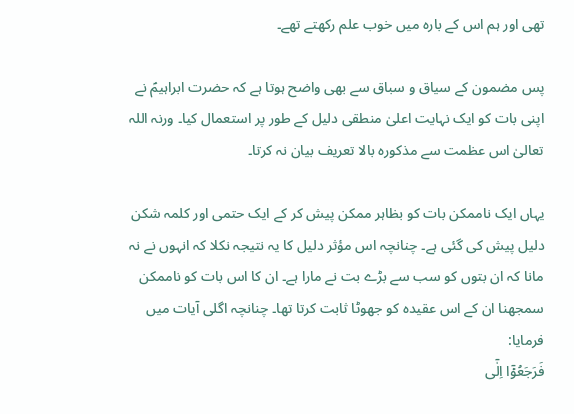تھی اور ہم اس کے بارہ میں خوب علم رکھتے تھے۔

پس مضمون کے سیاق و سباق سے بھی واضح ہوتا ہے کہ حضرت ابراہیمؑ نے اپنی بات کو ایک نہایت اعلیٰ منطقی دلیل کے طور پر استعمال کیا۔ ورنہ اللہ تعالیٰ اس عظمت سے مذکورہ بالا تعریف بیان نہ کرتا۔

یہاں ایک ناممکن بات کو بظاہر ممکن پیش کر کے ایک حتمی اور کلمہ شکن دلیل پیش کی گئی ہے۔ چنانچہ اس مؤثر دلیل کا یہ نتیجہ نکلا کہ انہوں نے نہ مانا کہ ان بتوں کو سب سے بڑے بت نے مارا ہے۔ ان کا اس بات کو ناممکن سمجھنا ان کے اس عقیدہ کو جھوٹا ثابت کرتا تھا۔ چنانچہ اگلی آیات میں فرمایا:
فَرَجَعُوۡۤا اِلٰۤی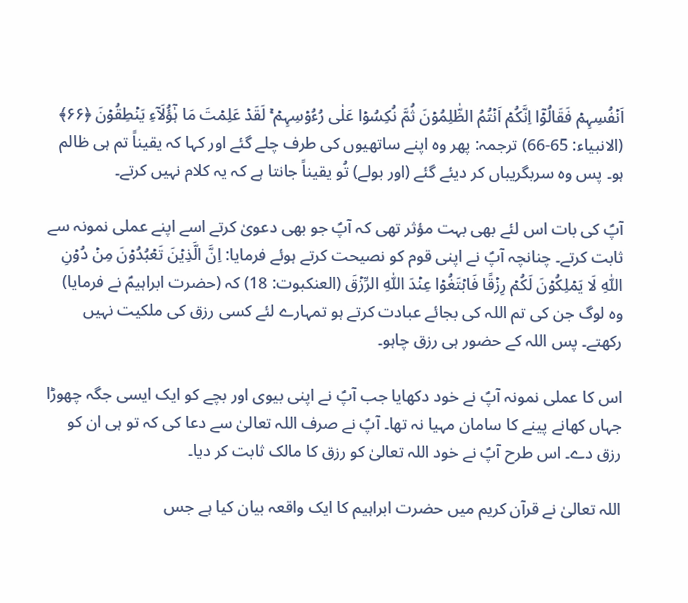اَنۡفُسِہِمۡ فَقَالُوۡۤا اِنَّکُمۡ اَنۡتُمُ الظّٰلِمُوۡنَ ثُمَّ نُکِسُوۡا عَلٰی رُءُوۡسِہِمۡ ۚ لَقَدۡ عَلِمۡتَ مَا ہٰۤؤُلَآءِ یَنۡطِقُوۡنَ ﴿۶۶﴾ (الانبیاء: 65-66) ترجمہ: پھر وہ اپنے ساتھیوں کی طرف چلے گئے اور کہا کہ یقیناً تم ہی ظالم ہو۔ پس وہ سربگریباں کر دیئے گئے (اور بولے) تُو یقیناً جانتا ہے کہ یہ کلام نہیں کرتے۔

آپؑ کی بات اس لئے بھی بہت مؤثر تھی کہ آپؑ جو بھی دعویٰ کرتے اسے اپنے عملی نمونہ سے ثابت کرتے۔ چنانچہ آپؑ نے اپنی قوم کو نصیحت کرتے ہوئے فرمایا: اِنَّ الَّذِیۡنَ تَعۡبُدُوۡنَ مِنۡ دُوۡنِ اللّٰہِ لَا یَمۡلِکُوۡنَ لَکُمۡ رِزۡقًا فَابۡتَغُوۡا عِنۡدَ اللّٰہِ الرِّزۡقَ (العنکبوت: 18) کہ (حضرت ابراہیمؑ نے فرمایا) وہ لوگ جن کی تم اللہ کی بجائے عبادت کرتے ہو تمہارے لئے کسی رزق کی ملکیت نہیں رکھتے۔ پس اللہ کے حضور ہی رزق چاہو۔

اس کا عملی نمونہ آپؑ نے خود دکھایا جب آپؑ نے اپنی بیوی اور بچے کو ایک ایسی جگہ چھوڑا جہاں کھانے پینے کا سامان مہیا نہ تھا۔ آپؑ نے صرف اللہ تعالیٰ سے دعا کی کہ تو ہی ان کو رزق دے۔ اس طرح آپؑ نے خود اللہ تعالیٰ کو رزق کا مالک ثابت کر دیا۔

اللہ تعالیٰ نے قرآن کریم میں حضرت ابراہیم کا ایک واقعہ بیان کیا ہے جس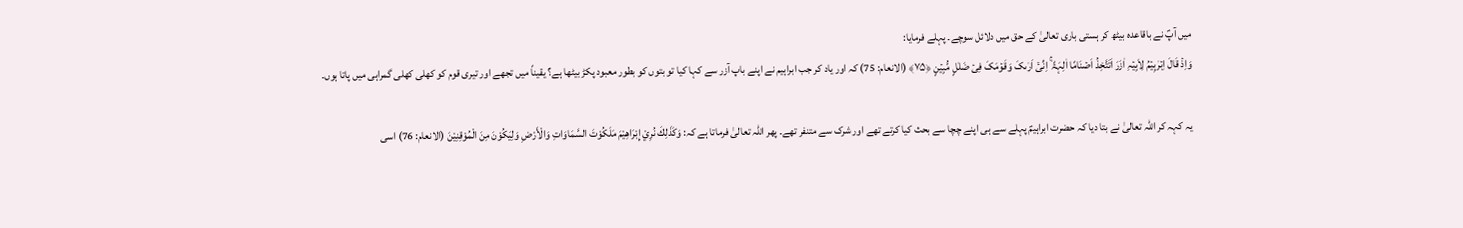میں آپؑ نے باقاعدہ بیٹھ کر ہستی باری تعالیٰ کے حق میں دلائل سوچے۔ پہلے فرمایا:
وَاِذۡ قَالَ اِبۡرٰہِیۡمُ لِاَبِیۡہِ اٰزَرَ اَتَتَّخِذُ اَصۡنَامًا اٰلِہَۃً ۚ اِنِّیۡۤ اَرٰٮکَ وَقَوۡمَکَ فِیۡ ضَلٰلٍ مُّبِیۡنٍ ﴿۷۵﴾ (الانعام: 75) کہ اور یاد کر جب ابراہیم نے اپنے باپ آزر سے کہا کیا تو بتوں کو بطور معبود پکڑ بیٹھا ہے؟ یقیناً میں تجھے اور تیری قوم کو کھلی کھلی گمراہی میں پاتا ہوں۔

یہ کہہ کر اللہ تعالیٰ نے بتا دیا کہ حضرت ابراہیمؑ پہلے سے ہی اپنے چچا سے بحث کیا کرتے تھے اور شرک سے متنفر تھے۔ پھر اللہ تعالیٰ فرماتا ہے کہ: وَكَذَلِكَ نُرِيْ إِبْرَاهِيْمَ مَلَكُوْتَ السَّمَاوَاتِ وَالْأَرْضِ وَلِيَكُوْنَ مِنَ الْمُوْقِنِيْنَ (الانعام: 76) اسی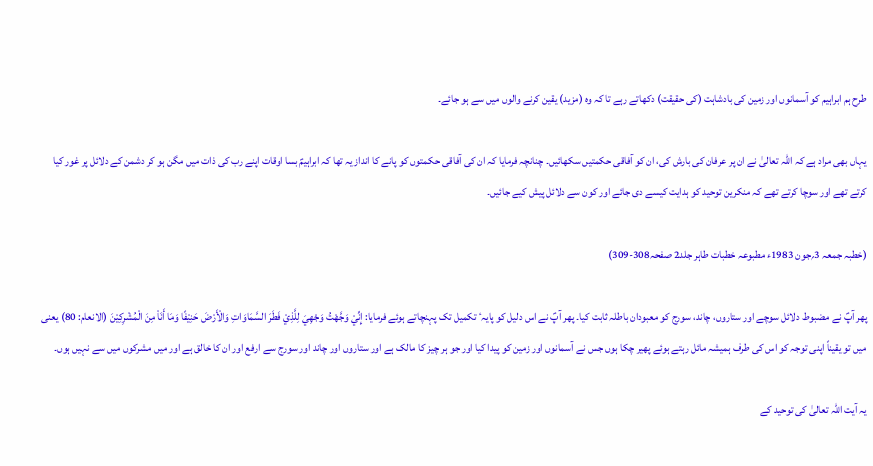طرح ہم ابراہیم کو آسمانوں اور زمین کی بادشاہت (کی حقیقت) دکھاتے رہے تا کہ وہ (مزید) یقین کرنے والوں میں سے ہو جائے۔

یہاں بھی مراد ہے کہ اللہ تعالیٰ نے ان پر عرفان کی بارش کی، ان کو آفاقی حکمتیں سکھائیں۔ چنانچہ فرمایا کہ ان کی آفاقی حکمتوں کو پانے کا انداز یہ تھا کہ ابراہیمؑ بسا اوقات اپنے رب کی ذات میں مگن ہو کر دشمن کے دلائل پر غور کیا کرتے تھے اور سوچا کرتے تھے کہ منکرین توحید کو ہدایت کیسے دی جائے اور کون سے دلائل پیش کیے جائیں۔

(خطبہ جمعہ 3؍جون 1983ء مطبوعہ خطبات طاہر جلد2 صفحہ308-309)

پھر آپؑ نے مضبوط دلائل سوچے اور ستاروں، چاند، سورج کو معبودان باطلہ ثابت کیا۔ پھر آپؑ نے اس دلیل کو پایہٴ تکمیل تک پہنچاتے ہوئے فرمایا: إِنِّيْ وَجَّهْتُ وَجْهِيَ لِلَّذِيْ فَطَرَ السَّمَاوَاتِ وَالْأَرْضَ حَنِيْفًا وَمَا أَنَاْ مِنَ الْمُشْرِكِيْنَ (الانعام: 80) یعنی میں تو یقیناً اپنی توجہ کو اس کی طرف ہمیشہ مائل رہتے ہوئے پھیر چکا ہوں جس نے آسمانوں اور زمین کو پیدا کیا اور جو ہر چیز کا مالک ہے اور ستاروں اور چاند اور سورج سے ارفع اور ان کا خالق ہے اور میں مشرکوں میں سے نہیں ہوں۔

یہ آیت اللہ تعالیٰ کی توحید کے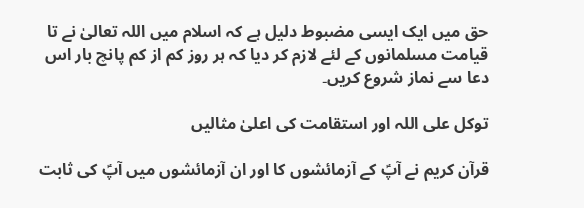حق میں ایک ایسی مضبوط دلیل ہے کہ اسلام میں اللہ تعالیٰ نے تا قیامت مسلمانوں کے لئے لازم کر دیا کہ ہر روز کم از کم پانچ بار اس دعا سے نماز شروع کریں۔

توکل علی اللہ اور استقامت کی اعلیٰ مثالیں

قرآن کریم نے آپؑ کے آزمائشوں کا اور ان آزمائشوں میں آپؑ کی ثابت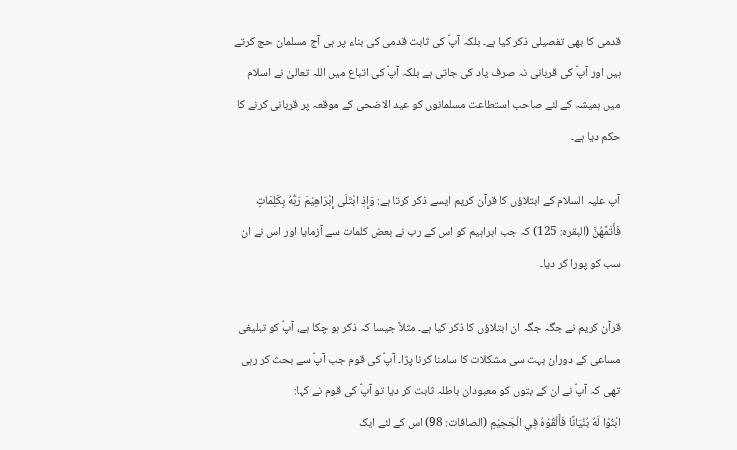قدمی کا بھی تفصیلی ذکر کیا ہے۔ بلکہ آپؑ کی ثابت قدمی کی بناء پر ہی آج مسلمان حج کرتے ہیں اور آپؑ کی قربانی نہ صرف یاد کی جاتی ہے بلکہ آپؑ کی اتباع میں اللہ تعالیٰ نے اسلام میں ہمیشہ کے لئے صاحب استطاعت مسلمانوں کو عید الاضحی کے موقعہ پر قربانی کرنے کا حکم دیا ہے۔

آپ علیہ السلام کے ابتلاؤں کا قرآن کریم ایسے ذکر کرتا ہے: وَإِذِ ابْتَلَى إِبْرَاهِيْمَ رَبُّهُ بِكَلِمَاتٍ فَأَتَمَّهُنَّ (البقرہ: 125) کہ جب ابراہیم کو اس کے رب نے بعض کلمات سے آزمایا اور اس نے ان سب کو پورا کر دیا۔

قرآن کریم نے جگہ جگہ ان ابتلاؤں کا ذکر کیا ہے۔ مثلاً جیسا کہ ذکر ہو چکا ہے، آپؑ کو تبلیغی مساعی کے دوران بہت سی مشکلات کا سامنا کرنا پڑا۔ آپؑ کی قوم جب آپؑ سے بحث کر رہی تھی کہ آپؑ نے ان کے بتوں کو معبودان باطلہ ثابت کر دیا تو آپؑ کی قوم نے کہا:
ابْنُوْا لَهُ بُنْيَانًا فَأَلْقُوْهُ فِي الْجَحِيْمِ (الصافات: 98) اس کے لئے ایک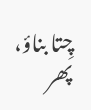چِتا بناؤ، پھر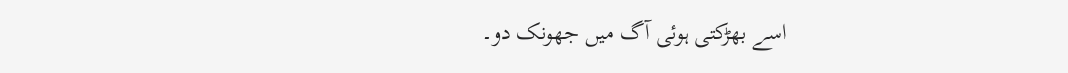اسے بھڑکتی ہوئی آگ میں جھونک دو۔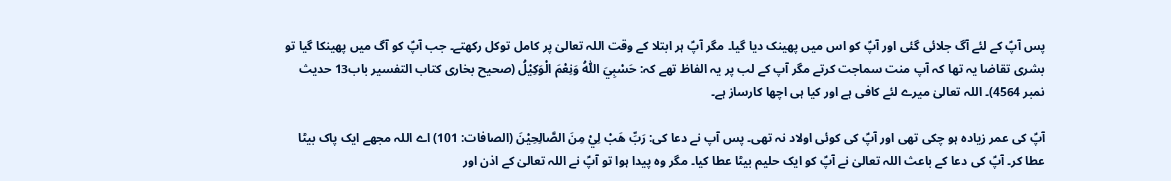پس آپؑ کے لئے آگ جلائی گئی اور آپؑ کو اس میں پھینک دیا گیا۔ مگر آپؑ ہر ابتلا کے وقت اللہ تعالیٰ پر کامل توکل رکھتے۔ جب آپؑ کو آگ میں پھینکا گیا تو بشری تقاضا یہ تھا کہ آپ منت سماجت کرتے مگر آپ کے لب پر یہ الفاظ تھے کہ: حَسْبِيَ اللّٰهُ وَنِعْمَ الْوَكِيْلُ (صحیح بخاری کتاب التفسیر باب13 حدیث نمبر 4564)۔ اللہ تعالیٰ میرے لئے کافی ہے اور کیا ہی اچھا کارساز ہے۔

آپؑ کی عمر زیادہ ہو چکی تھی اور آپؑ کی کوئی اولاد نہ تھی۔ پس آپ نے دعا کی: رَبِّ هَبْ لِيْ مِنَ الصَّالِحِيْنَ (الصافات: 101) اے اللہ مجھے ایک پاک بیٹا عطا کر۔ آپؑ کی دعا کے باعث اللہ تعالیٰ نے آپؑ کو ایک حلیم بیٹا عطا کیا۔ مگر وہ پیدا ہوا تو آپؑ نے اللہ تعالیٰ کے اذن اور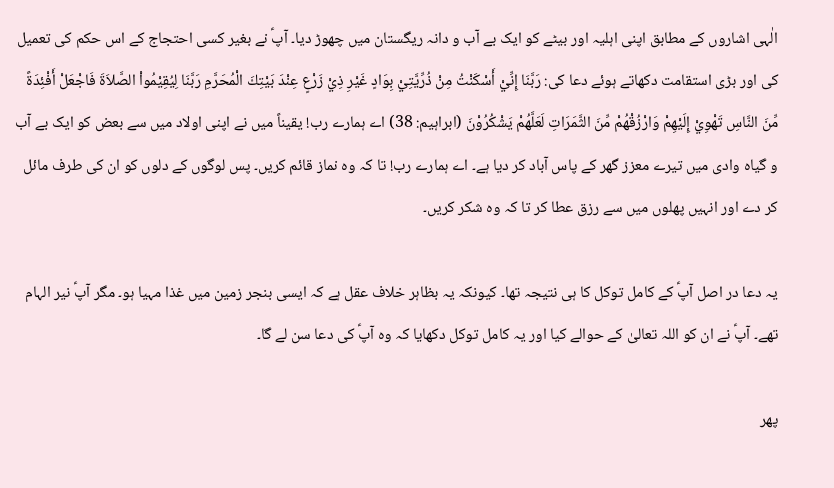الٰہی اشاروں کے مطابق اپنی اہلیہ اور بیٹے کو ایک بے آب و دانہ ریگستان میں چھوڑ دیا۔ آپؑ نے بغیر کسی احتجاج کے اس حکم کی تعمیل کی اور بڑی استقامت دکھاتے ہوئے دعا کی: رَبَّنَا إِنِّيْ أَسْكَنْتُ مِنْ ذُرِّيَّتِيْ بِوَادٍ غَيْرِ ذِيْ زَرْعٍ عِنْدَ بَيْتِكَ الْمُحَرَّمِ رَبَّنَا لِيُقِيْمُواْ الصَّلاَةَ فَاجْعَلْ أَفْئِدَةً مِّنَ النَّاسِ تَهْوِيْ إِلَيْهِمْ وَارْزُقْهُمْ مِّنَ الثَّمَرَاتِ لَعَلَّهُمْ يَشْكُرُوْنَ (ابراہیم: 38) اے ہمارے رب! یقیناً میں نے اپنی اولاد میں سے بعض کو ایک بے آب و گیاہ وادی میں تیرے معزز گھر کے پاس آباد کر دیا ہے۔ اے ہمارے رب! تا کہ وہ نماز قائم کریں۔ پس لوگوں کے دلوں کو ان کی طرف مائل کر دے اور انہیں پھلوں میں سے رزق عطا کر تا کہ وہ شکر کریں۔

یہ دعا در اصل آپؑ کے کامل توکل کا ہی نتیجہ تھا۔ کیونکہ یہ بظاہر خلاف عقل ہے کہ ایسی بنجر زمین میں غذا مہیا ہو۔ مگر آپؑ نیر الہام تھے۔ آپؑ نے ان کو اللہ تعالیٰ کے حوالے کیا اور یہ کامل توکل دکھایا کہ وہ آپؑ کی دعا سن لے گا۔

پھر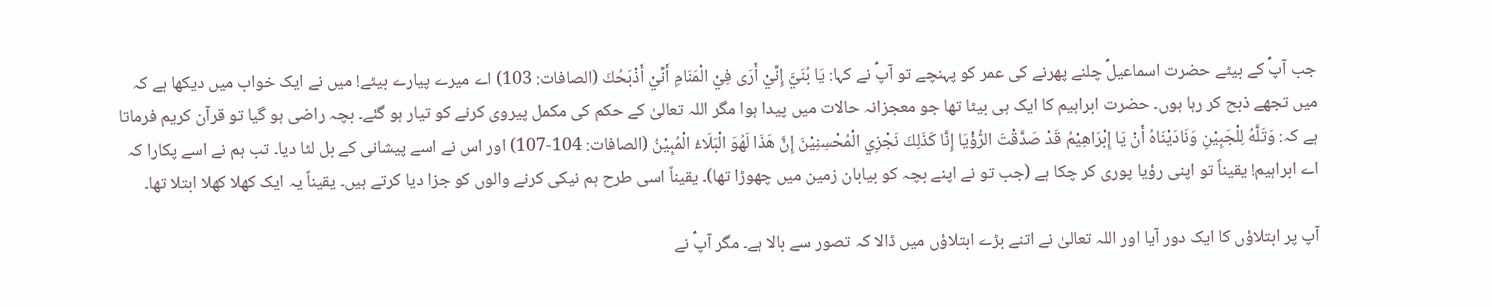جب آپؑ کے بیٹے حضرت اسماعیلؑ چلنے پھرنے کی عمر کو پہنچے تو آپؑ نے کہا: يَا بُنَيَّ إِنِّيْ أَرَى فِيْ الْمَنَامِ أَنِّيْ أَذْبَحُكَ (الصافات: 103) اے میرے پیارے بیٹے! میں نے ایک خواب میں دیکھا ہے کہ میں تجھے ذبح کر رہا ہوں۔ حضرت ابراہیم کا ایک ہی بیٹا تھا جو معجزانہ حالات میں پیدا ہوا مگر اللہ تعالیٰ کے حکم کی مکمل پیروی کرنے کو تیار ہو گئے۔ بچہ راضی ہو گیا تو قرآن کریم فرماتا ہے کہ: وَتَلَّهُ لِلْجَبِيْنِ وَنَادَيْنَاهُ أَنْ يَا إِبْرَاهِيْمُ قَدْ صَدَّقْتَ الرُّؤْيَا إِنَّا كَذَلِكَ نَجْزِي الْمُحْسِنِيْنَ إِنَّ هَذَا لَهُوَ الْبَلَاءُ الْمُبِيْنُ (الصافات: 104-107) اور اس نے اسے پیشانی کے بل لٹا دیا۔ تب ہم نے اسے پکارا کہ اے ابراہیم! یقیناً تو اپنی رؤیا پوری کر چکا ہے (جب تو نے اپنے بچہ کو بیابان زمین میں چھوڑا تھا)۔ یقیناً اسی طرح ہم نیکی کرنے والوں کو جزا دیا کرتے ہیں۔ یقیناً یہ ایک کھلا کھلا ابتلا تھا۔

آپ پر ابتلاؤں کا ایک دور آیا اور اللہ تعالیٰ نے اتنے بڑے ابتلاؤں میں ڈالا کہ تصور سے بالا ہے۔ مگر آپؑ نے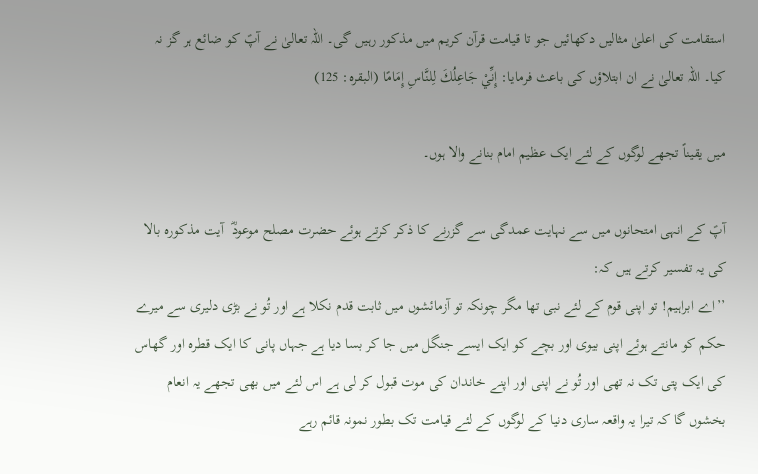استقامت کی اعلیٰ مثالیں دکھائیں جو تا قیامت قرآن کریم میں مذکور رہیں گی۔ اللہ تعالیٰ نے آپؑ کو ضائع ہر گز نہ کیا۔ اللہ تعالیٰ نے ان ابتلاؤں کی باعث فرمایا: إِنِّيْ جَاعِلُكَ لِلنَّاسِ إِمَامًا (البقرہ: 125)

میں یقیناً تجھے لوگوں کے لئے ایک عظیم امام بنانے والا ہوں۔

آپؑ کے انہی امتحانوں میں سے نہایت عمدگی سے گزرنے کا ذکر کرتے ہوئے حضرت مصلح موعودؓ  آیت مذکورہ بالا کی یہ تفسیر کرتے ہیں کہ:
’’اے ابراہیم! تو اپنی قوم کے لئے نبی تھا مگر چونکہ تو آزمائشوں میں ثابت قدم نکلا ہے اور تُو نے بڑی دلیری سے میرے حکم کو مانتے ہوئے اپنی بیوی اور بچے کو ایک ایسے جنگل میں جا کر بسا دیا ہے جہاں پانی کا ایک قطرہ اور گھاس کی ایک پتی تک نہ تھی اور تُو نے اپنی اور اپنے خاندان کی موت قبول کر لی ہے اس لئے میں بھی تجھے یہ انعام بخشوں گا کہ تیرا یہ واقعہ ساری دنیا کے لوگوں کے لئے قیامت تک بطور نمونہ قائم رہے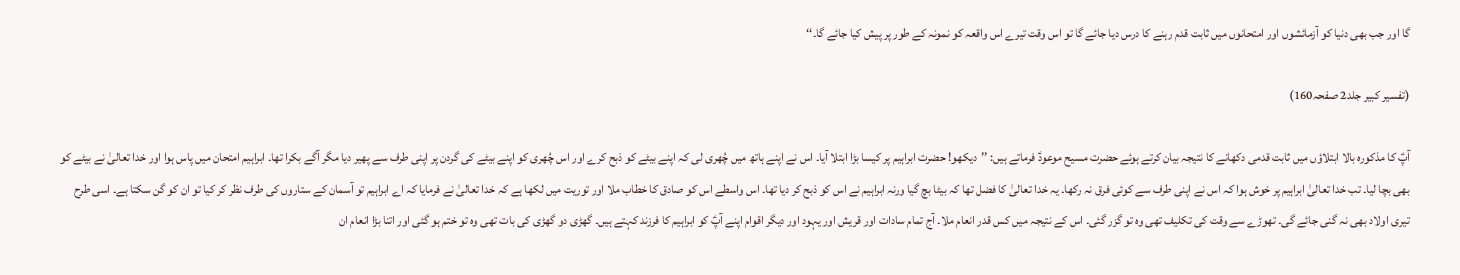گا اور جب بھی دنیا کو آزمائشوں اور امتحانوں میں ثابت قدم رہنے کا درس دیا جائے گا تو اس وقت تیرے اس واقعہ کو نمونہ کے طور پر پیش کیا جائے گا۔‘‘

(تفسیر کبیر جلد2 صفحہ160)

آپؑ کا مذکورہ بالا ابتلاؤں میں ثابت قدمی دکھانے کا نتیجہ بیان کرتے ہوئے حضرت مسیح موعودؑ فرماتے ہیں: ’’دیکھو! حضرت ابراہیم پر کیسا بڑا ابتلا آیا۔ اس نے اپنے ہاتھ میں چُھری لی کہ اپنے بیٹے کو ذبح کرے اور اس چُھری کو اپنے بیٹے کی گردن پر اپنی طرف سے پھیر دیا مگر آگے بکرا تھا۔ ابراہیم امتحان میں پاس ہوا اور خدا تعالیٰ نے بیٹے کو بھی بچا لیا۔ تب خدا تعالیٰ ابراہیم پر خوش ہوا کہ اس نے اپنی طرف سے کوئی فرق نہ رکھا۔ یہ خدا تعالیٰ کا فضل تھا کہ بیٹا بچ گیا ورنہ ابراہیم نے اس کو ذبح کر دیا تھا۔ اس واسطے اس کو صادق کا خطاب ملا اور توریت میں لکھا ہے کہ خدا تعالیٰ نے فرمایا کہ اے ابراہیم تو آسمان کے ستاروں کی طرف نظر کر کیا تو ان کو گن سکتا ہے۔ اسی طرح تیری اولاد بھی نہ گنی جائے گی۔ تھوڑے سے وقت کی تکلیف تھی وہ تو گزر گئی۔ اس کے نتیجہ میں کس قدر انعام ملا۔ آج تمام سادات اور قریش اور یہود اور دیگر اقوام اپنے آپؑ کو ابراہیم کا فرزند کہتے ہیں۔ گھڑی دو گھڑی کی بات تھی وہ تو ختم ہو گئی اور اتنا بڑا انعام ان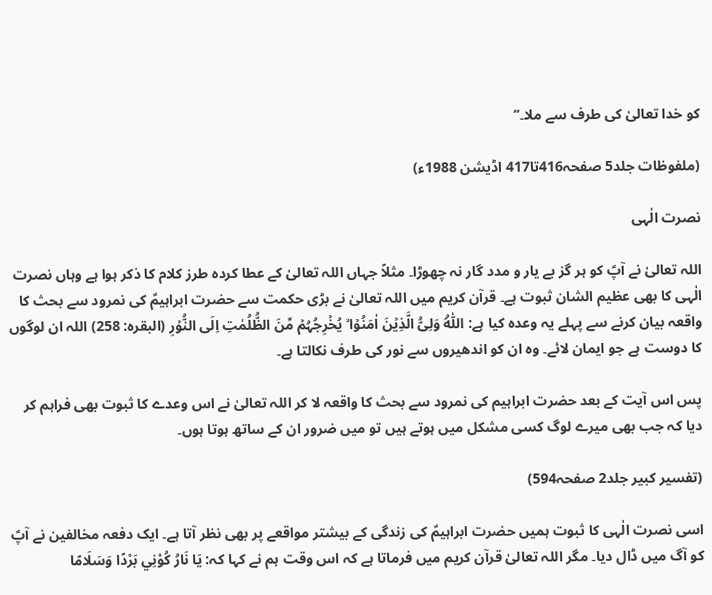کو خدا تعالیٰ کی طرف سے ملا۔‘‘

(ملفوظات جلد5 صفحہ416تا417 اڈیشن 1988ء)

نصرت الٰہی

اللہ تعالیٰ نے آپؑ کو ہر گز بے یار و مدد گار نہ چھوڑا۔ مثلاً جہاں اللہ تعالیٰ کے عطا کردہ طرز کلام کا ذکر ہوا ہے وہاں نصرت الٰہی کا بھی عظیم الشان ثبوت ہے۔ قرآن کریم میں اللہ تعالیٰ نے بڑی حکمت سے حضرت ابراہیمؑ کی نمرود سے بحث کا واقعہ بیان کرنے سے پہلے یہ وعدہ کیا ہے: اَللّٰہُ وَلِیُّ الَّذِیۡنَ اٰمَنُوۡا ۙ یُخۡرِجُہُمۡ مِّنَ الظُّلُمٰتِ اِلَی النُّوۡرِ (البقرہ: 258) اللہ ان لوگوں کا دوست ہے جو ایمان لائے۔ وہ ان کو اندھیروں سے نور کی طرف نکالتا ہے۔

پس اس آیت کے بعد حضرت ابراہیم کی نمرود سے بحث کا واقعہ لا کر اللہ تعالیٰ نے اس وعدے کا ثبوت بھی فراہم کر دیا کہ جب بھی میرے لوگ کسی مشکل میں ہوتے ہیں تو میں ضرور ان کے ساتھ ہوتا ہوں۔

(تفسیر کبیر جلد2 صفحہ594)

اسی نصرت الٰہی کا ثبوت ہمیں حضرت ابراہیمؑ کی زندگی کے بیشتر مواقعے پر بھی نظر آتا ہے۔ ایک دفعہ مخالفین نے آپؑ کو آگ میں ڈال دیا۔ مگر اللہ تعالیٰ قرآن کریم میں فرماتا ہے کہ اس وقت ہم نے کہا کہ: يَا نَارُ كُوْنِي بَرْدًا وَسَلَامًا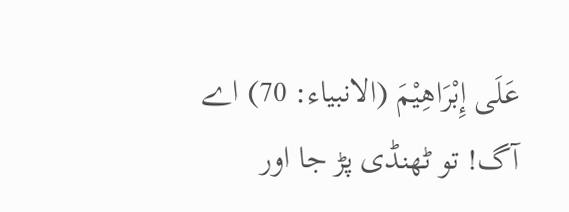عَلَى إِبْرَاهِيْمَ (الانبیاء: 70) اے آگ! تو ٹھنڈی پڑ جا اور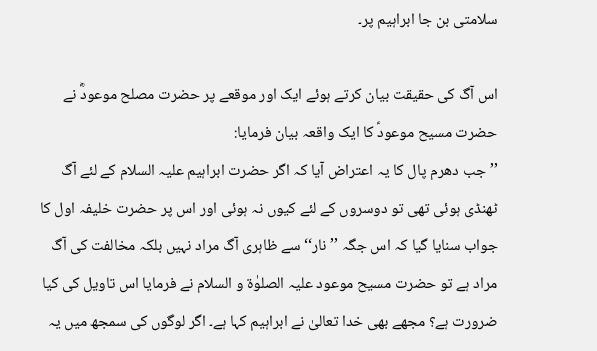سلامتی بن جا ابراہیم پر۔

اس آگ کی حقیقت بیان کرتے ہوئے ایک اور موقعے پر حضرت مصلح موعودؓ نے حضرت مسیح موعودؑ کا ایک واقعہ بیان فرمایا:
’’جب دھرم پال کا یہ اعتراض آیا کہ اگر حضرت ابراہیم علیہ السلام کے لئے آگ ٹھنڈی ہوئی تھی تو دوسروں کے لئے کیوں نہ ہوئی اور اس پر حضرت خلیفہ اول کا جواب سنایا گیا کہ اس جگہ ’’نار‘‘ سے ظاہری آگ مراد نہیں بلکہ مخالفت کی آگ مراد ہے تو حضرت مسیح موعود علیہ الصلوٰۃ و السلام نے فرمایا اس تاویل کی کیا ضرورت ہے؟ مجھے بھی خدا تعالیٰ نے ابراہیم کہا ہے۔ اگر لوگوں کی سمجھ میں یہ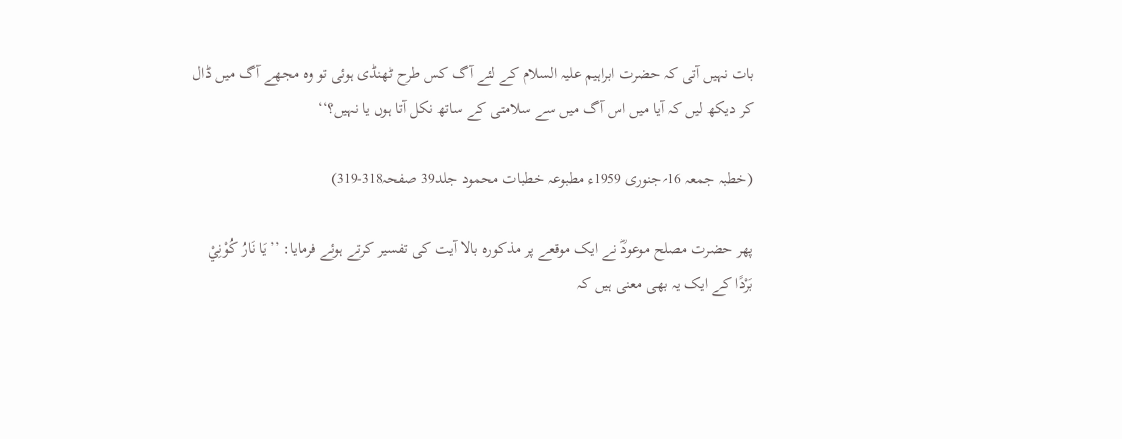بات نہیں آتی کہ حضرت ابراہیم علیہ السلام کے لئے آگ کس طرح ٹھنڈی ہوئی تو وہ مجھے آگ میں ڈال کر دیکھ لیں کہ آیا میں اس آگ میں سے سلامتی کے ساتھ نکل آتا ہوں یا نہیں؟‘‘

(خطبہ جمعہ 16؍جنوری 1959ء مطبوعہ خطبات محمود جلد39 صفحہ318-319)

پھر حضرت مصلح موعودؓ نے ایک موقعے پر مذکورہ بالا آیت کی تفسیر کرتے ہوئے فرمایا: ’’يَا نَارُ كُوْنِيْ بَرْدًا کے ایک یہ بھی معنی ہیں کہ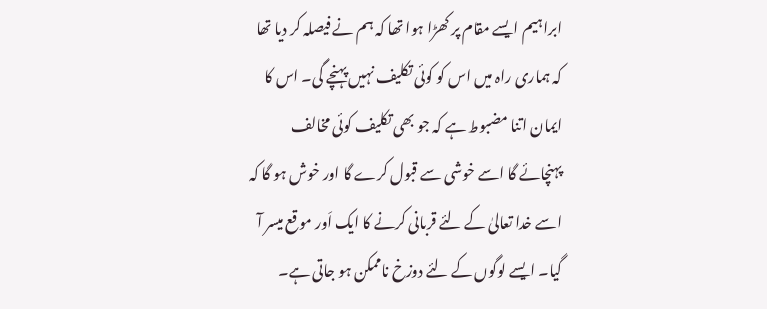ابراہیم ایسے مقام پر کھڑا ہوا تھا کہ ہم نے فیصلہ کر دیا تھا کہ ہماری راہ میں اس کو کوئی تکلیف نہیں پہنچے گی۔ اس کا ایمان اتنا مضبوط ہے کہ جو بھی تکلیف کوئی مخالف پہنچائے گا اسے خوشی سے قبول کرے گا اور خوش ہو گا کہ اسے خدا تعالیٰ کے لئے قربانی کرنے کا ایک اَور موقع میسر آ گیا۔ ایسے لوگوں کے لئے دوزخ ناممکن ہو جاتی ہے۔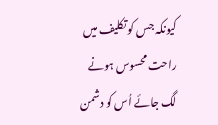کیونکہ جس کو تکلیف میں راحت محسوس ہونے لگ جائے اُس کو دشمن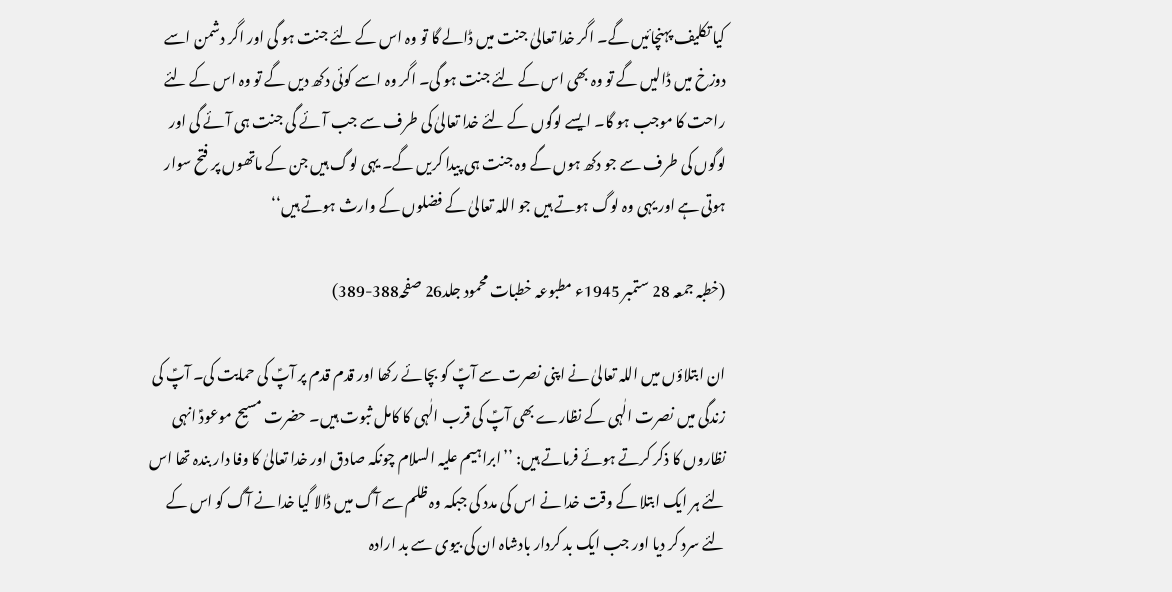کیا تکلیف پہنچائیں گے۔ اگر خدا تعالیٰ جنت میں ڈالے گا تو وہ اس کے لئے جنت ہو گی اور اگر دشمن اسے دوزخ میں ڈالیں گے تو وہ بھی اس کے لئے جنت ہو گی۔ اگر وہ اسے کوئی دکھ دیں گے تو وہ اس کے لئے راحت کا موجب ہو گا۔ ایسے لوگوں کے لئے خدا تعالیٰ کی طرف سے جب آئے گی جنت ہی آئے گی اور لوگوں کی طرف سے جو دکھ ہوں گے وہ جنت ہی پیدا کریں گے۔ یہی لوگ ہیں جن کے ماتھوں پر فتح سوار ہوتی ہے اور یہی وہ لوگ ہوتے ہیں جو اللہ تعالیٰ کے فضلوں کے وارث ہوتے ہیں‘‘

(خطبہ جمعہ 28 ستمبر 1945ء مطبوعہ خطبات محمود جلد26 صفحہ388-389)

ان ابتلاؤں میں اللہ تعالیٰ نے اپنی نصرت سے آپؑ کو بچائے رکھا اور قدم قدم پر آپؑ کی حمایت کی۔ آپؑ کی زندگی میں نصرت الٰہی کے نظارے بھی آپؑ کی قرب الٰہی کا کامل ثبوت ہیں۔ حضرت مسیح موعودؑ انہی نظاروں کا ذکر کرتے ہوئے فرماتے ہیں: ’’ابراہیم علیہ السلام چونکہ صادق اور خدا تعالیٰ کا وفا دار بندہ تھا اس لئے ہر ایک ابتلا کے وقت خدا نے اس کی مدد کی جبکہ وہ ظلم سے آگ میں ڈالا گیا خدا نے آگ کو اس کے لئے سرد کر دیا اور جب ایک بد کردار بادشاہ ان کی بیوی سے بد ارادہ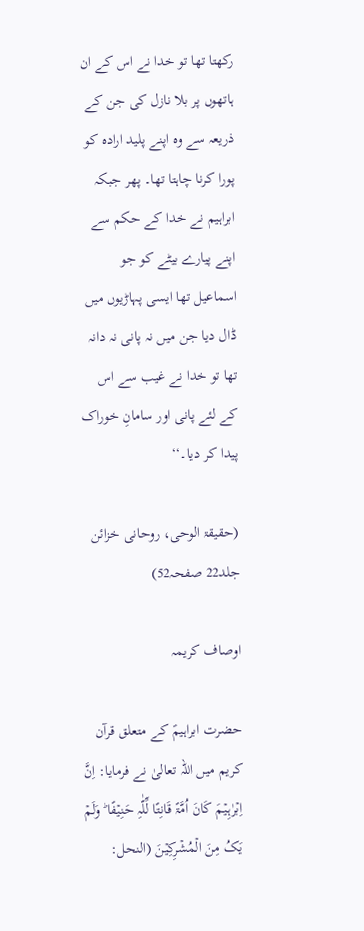رکھتا تھا تو خدا نے اس کے ان ہاتھوں پر بلا نازل کی جن کے ذریعہ سے وہ اپنے پلید ارادہ کو پورا کرنا چاہتا تھا۔ پھر جبکہ ابراہیم نے خدا کے حکم سے اپنے پیارے بیٹے کو جو اسماعیل تھا ایسی پہاڑیوں میں ڈال دیا جن میں نہ پانی نہ دانہ تھا تو خدا نے غیب سے اس کے لئے پانی اور سامانِ خوراک پیدا کر دیا۔‘‘

(حقیقۃ الوحی، روحانی خزائن جلد22 صفحہ52)

اوصاف کریمہ

حضرت ابراہیمؑ کے متعلق قرآن کریم میں اللہ تعالیٰ نے فرمایا: اِنَّ اِبۡرٰہِیۡمَ کَانَ اُمَّۃً قَانِتًا لِّلّٰہِ حَنِیۡفًا ؕ وَلَمۡ یَکُ مِنَ الۡمُشۡرِکِیۡنَ (النحل: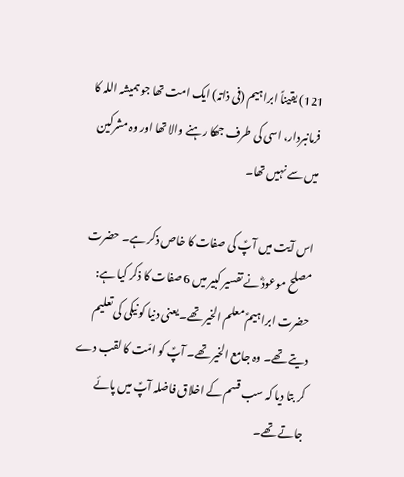121) یقیناً ابراہیم (فی ذاتہ) ایک امت تھا جو ہمیشہ اللہ کا فرمانبردار، اسی کی طرف جھکا رہنے والا تھا اور وہ مشرکین میں سے نہیں تھا۔

اس آیت میں آپؑ کی صفات کا خاص ذکر ہے۔ حضرت مصلح موعودؓ نے تفسیر کبیر میں 6 صفات کا ذکر کیا ہے:
حضرت ابراہیمؑ معلم الخیر تھے۔ یعنی دنیا کو نیکی کی تعلیم دیتے تھے۔ وہ جامع الخیر تھے۔ آپؑ کو امّت کا لقب دے کر بتا دیا کہ سب قسم کے اخلاق فاضلہ آپؑ میں پائے جاتے تھے۔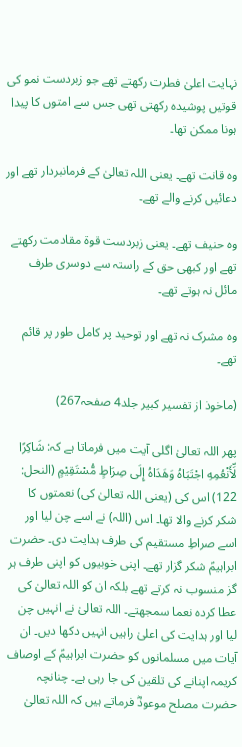نہایت اعلیٰ فطرت رکھتے تھے جو زبردست نمو کی قوتیں پوشیدہ رکھتی تھی جس سے امتوں کا پیدا ہونا ممکن تھا۔

وہ قانت تھے۔ یعنی اللہ تعالیٰ کے فرمانبردار تھے اور دعائیں کرنے والے تھے۔

وہ حنیف تھے۔ یعنی زبردست قوۃ مقادمت رکھتے تھے اور کبھی حق کے راستہ سے دوسری طرف مائل نہ ہوتے تھے۔

وہ مشرک نہ تھے اور توحید پر کامل طور پر قائم تھے۔

(ماخوذ از تفسیر کبیر جلد4 صفحہ267)

پھر اللہ تعالیٰ اگلی آیت میں فرماتا ہے کہ: شَاكِرًا لِّأَنْعُمِهِ اجْتَبَاهُ وَهَدَاهُ إِلَى صِرَاطٍ مُّسْتَقِيْمٍ (النحل: 122) اس کی (یعنی اللہ تعالیٰ کی) نعمتوں کا شکر کرنے والا تھا۔ اس (اللہ) نے اسے چن لیا اور اسے صراطِ مستقیم کی طرف ہدایت دی۔ حضرت ابراہیمؑ شکر گزار تھے۔ اپنی خوبیوں کو اپنی طرف ہر گز منسوب نہ کرتے تھے بلکہ ان کو اللہ تعالیٰ کی عطا کردہ نعما سمجھتے۔ اللہ تعالیٰ نے انہیں چن لیا اور ہدایت کی اعلیٰ راہیں انہیں دکھا دیں۔ ان آیات میں مسلمانوں کو حضرت ابراہیمؑ کے اوصاف کریمہ اپنانے کی تلقین کی جا رہی ہے۔ چنانچہ حضرت مصلح موعودؓ فرماتے ہیں کہ اللہ تعالیٰ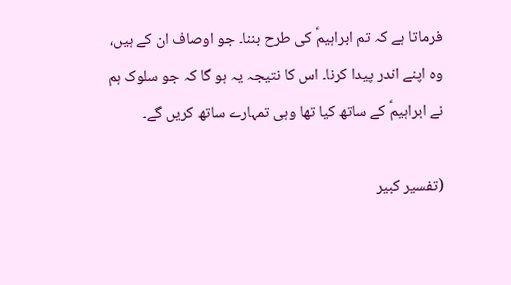فرماتا ہے کہ تم ابراہیمؑ کی طرح بننا۔ جو اوصاف ان کے ہیں، وہ اپنے اندر پیدا کرنا۔ اس کا نتیجہ یہ ہو گا کہ جو سلوک ہم نے ابراہیمؑ کے ساتھ کیا تھا وہی تمہارے ساتھ کریں گے۔

(تفسیر کبیر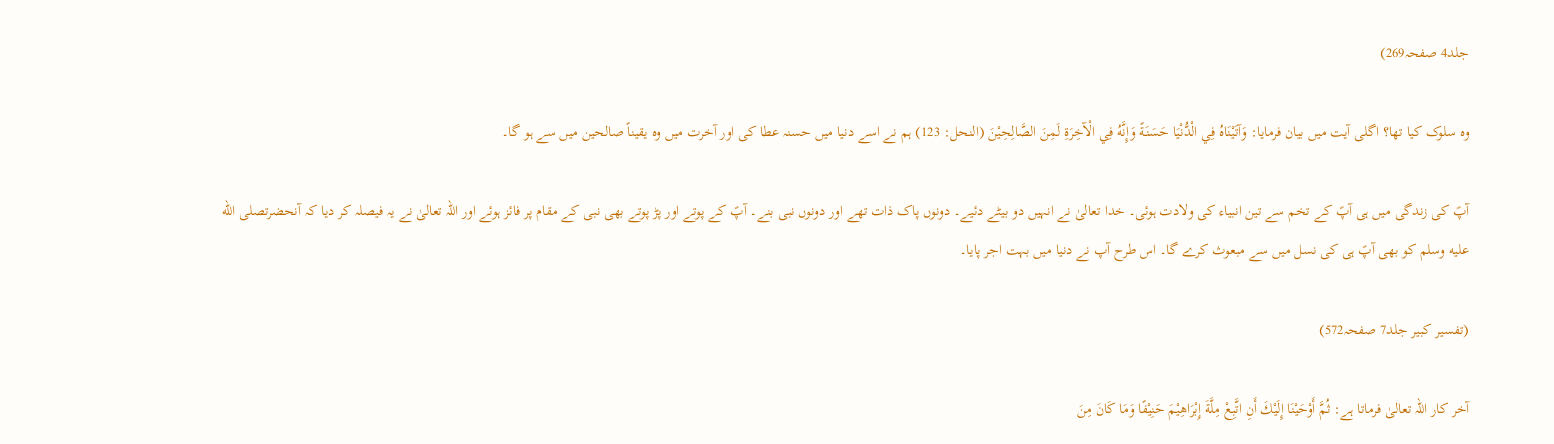جلد4 صفحہ269)

وہ سلوک کیا تھا؟ اگلی آیت میں بیان فرمایا: وَآتَيْنَاهُ فِي الْدُّنْيَا حَسَنَةً وَإِنَّهُ فِي الْآخِرَةِ لَمِنَ الصَّالِحِيْنَ (النحل: 123) ہم نے اسے دنیا میں حسنہ عطا کی اور آخرت میں وہ یقیناً صالحین میں سے ہو گا۔

آپؑ کی زندگی میں ہی آپؑ کے تخم سے تین انبیاء کی ولادت ہوئی۔ خدا تعالیٰ نے انہیں دو بیٹے دئیے۔ دونوں پاک ذات تھے اور دونوں نبی بنے۔ آپؑ کے پوتے اور پڑ پوتے بھی نبی کے مقام پر فائز ہوئے اور اللہ تعالیٰ نے یہ فیصلہ کر دیا کہ آنحضرتصلى الله عليه وسلم کو بھی آپؑ ہی کی نسل میں سے مبعوث کرے گا۔ اس طرح آپ نے دنیا میں بہت اجر پایا۔

(تفسیر کبیر جلد7 صفحہ572)

آخر کار اللہ تعالیٰ فرماتا ہے: ثُمَّ أَوْحَيْنَا إِلَيْكَ أَنِ اتَّبِعْ مِلَّةَ إِبْرَاهِيْمَ حَنِيْفًا وَمَا كَانَ مِنَ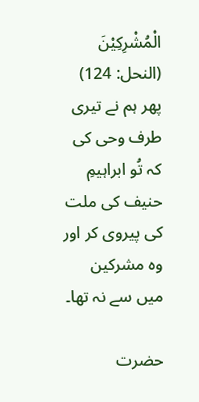الْمُشْرِكِيْنَ (النحل: 124) پھر ہم نے تیری طرف وحی کی کہ تُو ابراہیمِ حنیف کی ملت کی پیروی کر اور وہ مشرکین میں سے نہ تھا۔

حضرت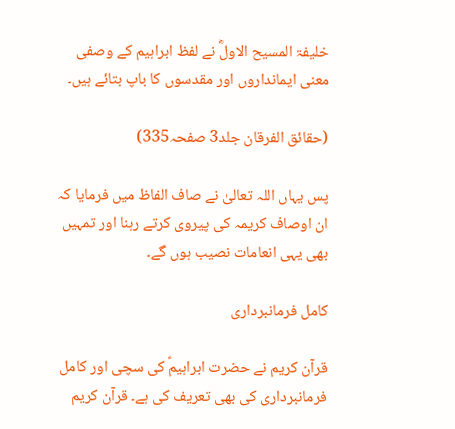خلیفۃ المسیح الاولؓ نے لفظ ابراہیم کے وصفی معنی ایمانداروں اور مقدسوں کا باپ بتائے ہیں۔

(حقائق الفرقان جلد3 صفحہ335)

پس یہاں اللہ تعالیٰ نے صاف الفاظ میں فرمایا کہ ان اوصاف کریمہ کی پیروی کرتے رہنا اور تمہیں بھی یہی انعامات نصیب ہوں گے۔

کامل فرمانبرداری

قرآن کریم نے حضرت ابراہیمؑ کی سچی اور کامل فرمانبرداری کی بھی تعریف کی ہے۔ قرآن کریم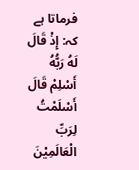فرماتا ہے کہ: إِذْ قَالَ لَهُ رَبُّهُ أَسْلِمْ قَالَ أَسْلَمْتُ لِرَبِّ الْعَالَمِيْنَ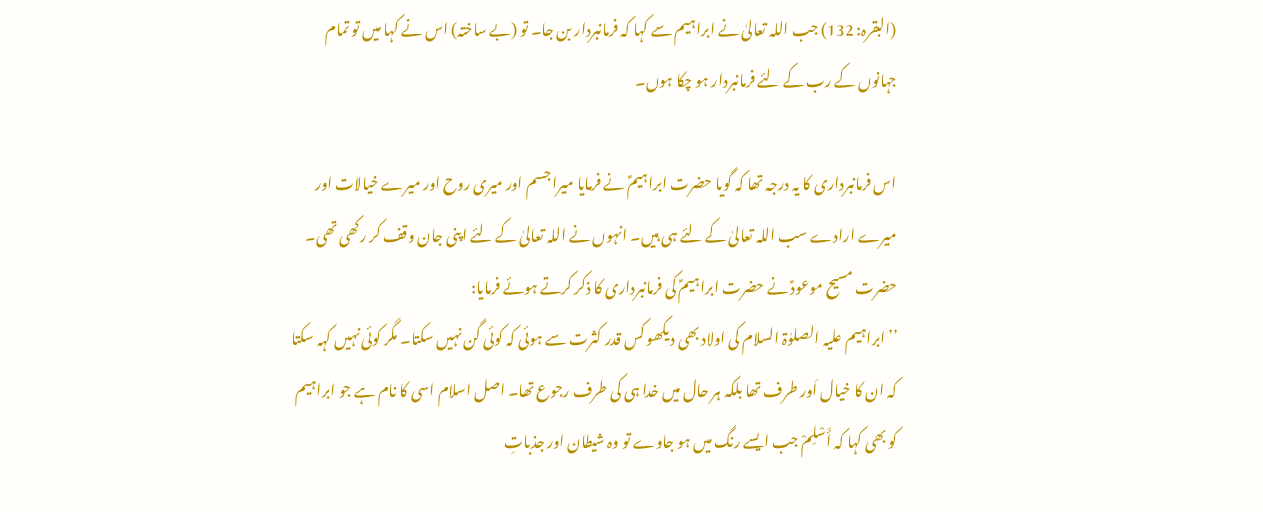(البقرہ: 132) جب اللہ تعالیٰ نے ابراہیم سے کہا کہ فرمانبردار بن جا۔ تو (بے ساختہ) اس نے کہا میں تو تمام جہانوں کے رب کے لئے فرمانبردار ہو چکا ہوں۔

اس فرمانبرداری کا یہ درجہ تھا کہ گویا حضرت ابراہیمؑ نے فرمایا میرا جسم اور میری روح اور میرے خیالات اور میرے ارادے سب اللہ تعالیٰ کے لئے ہی ہیں۔ انہوں نے اللہ تعالیٰ کے لئے اپنی جان وقف کر رکھی تھی۔ حضرت مسیح موعودؑ نے حضرت ابراہیمؑ کی فرمانبرداری کا ذکر کرتے ہوئے فرمایا:
’’ابراہیم علیہ الصلوٰۃ السلام کی اولاد بھی دیکھو کس قدر کثرت سے ہوئی کہ کوئی گن نہیں سکتا۔ مگر کوئی نہیں کہہ سکتا کہ ان کا خیال اَور طرف تھا بلکہ ہر حال میں خدا ہی کی طرف رجوع تھا۔ اصل اسلام اسی کا نام ہے جو ابراہیم کو بھی کہا کہ أَسْلِمْ جب ایسے رنگ میں ہو جاوے تو وہ شیطان اور جذباتِ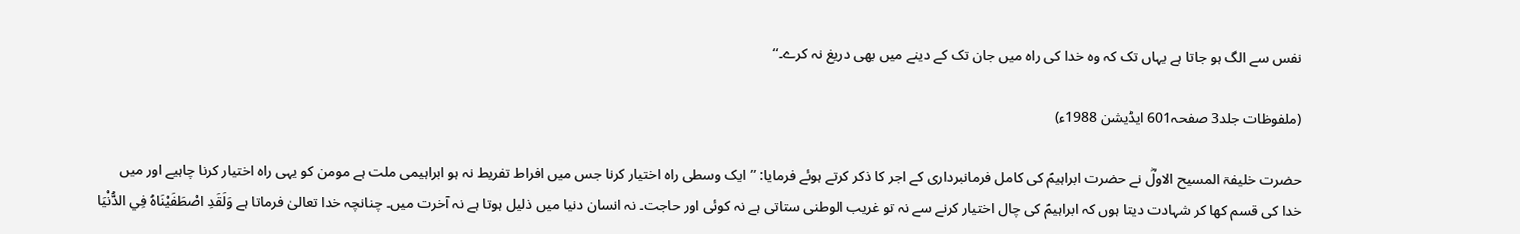نفس سے الگ ہو جاتا ہے یہاں تک کہ وہ خدا کی راہ میں جان تک کے دینے میں بھی دریغ نہ کرے۔‘‘

(ملفوظات جلد3 صفحہ601 ایڈیشن 1988ء)

حضرت خلیفۃ المسیح الاولؓ نے حضرت ابراہیمؑ کی کامل فرمانبرداری کے اجر کا ذکر کرتے ہوئے فرمایا: ’’ایک وسطی راہ اختیار کرنا جس میں افراط تفریط نہ ہو ابراہیمی ملت ہے مومن کو یہی راہ اختیار کرنا چاہیے اور میں خدا کی قسم کھا کر شہادت دیتا ہوں کہ ابراہیمؑ کی چال اختیار کرنے سے نہ تو غریب الوطنی ستاتی ہے نہ کوئی اور حاجت۔ نہ انسان دنیا میں ذلیل ہوتا ہے نہ آخرت میں۔ چنانچہ خدا تعالیٰ فرماتا ہے وَلَقَدِ اصْطَفَيْنَاهُ فِي الدُّنْيَا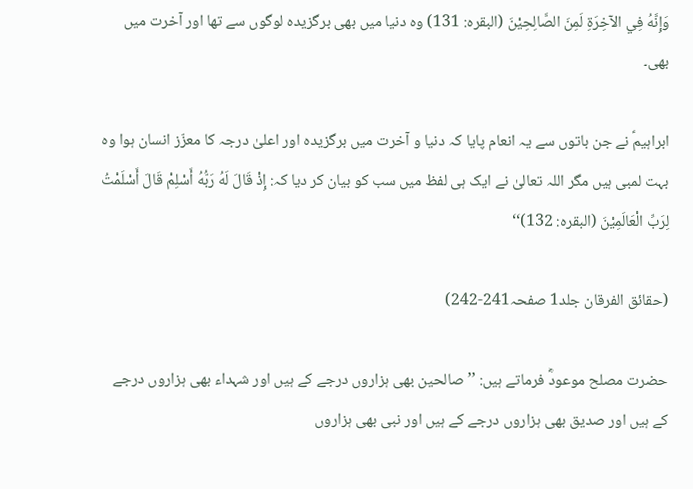وَإِنَّهُ فِي الآخِرَةِ لَمِنَ الصَّالِحِيْنَ (البقرہ: 131) وہ دنیا میں بھی برگزیدہ لوگوں سے تھا اور آخرت میں بھی۔

ابراہیمؑ نے جن باتوں سے یہ انعام پایا کہ دنیا و آخرت میں برگزیدہ اور اعلیٰ درجہ کا معزّز انسان ہوا وہ بہت لمبی ہیں مگر اللہ تعالیٰ نے ایک ہی لفظ میں سب کو بیان کر دیا کہ: إِذْ قَالَ لَهُ رَبُّهُ أَسْلِمْ قَالَ أَسْلَمْتُ لِرَبِّ الْعَالَمِيْنَ (البقرہ: 132)‘‘

(حقائق الفرقان جلد1 صفحہ241-242)

حضرت مصلح موعودؓ فرماتے ہیں: ’’صالحین بھی ہزاروں درجے کے ہیں اور شہداء بھی ہزاروں درجے کے ہیں اور صدیق بھی ہزاروں درجے کے ہیں اور نبی بھی ہزاروں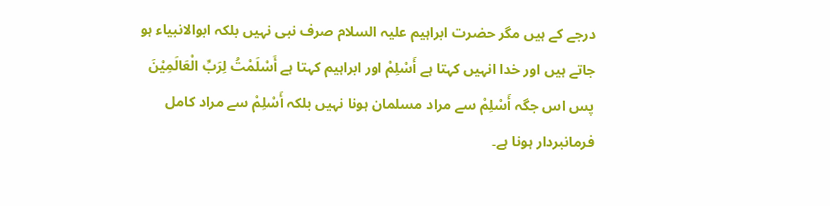درجے کے ہیں مگر حضرت ابراہیم علیہ السلام صرف نبی نہیں بلکہ ابوالانبیاء ہو جاتے ہیں اور خدا انہیں کہتا ہے أَسْلِمْ اور ابراہیم کہتا ہے أَسْلَمْتُ لِرَبِّ الْعَالَمِيْنَ پس اس جگہ أَسْلِمْ سے مراد مسلمان ہونا نہیں بلکہ أَسْلِمْ سے مراد کامل فرمانبردار ہونا ہے۔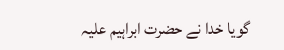گویا خدا نے حضرت ابراہیم علیہ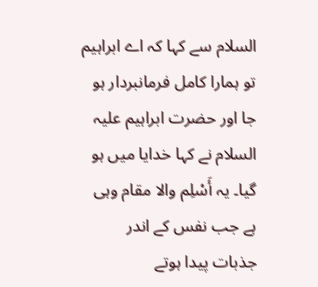السلام سے کہا کہ اے ابراہیم تو ہمارا کامل فرمانبردار ہو جا اور حضرت ابراہیم علیہ السلام نے کہا خدایا میں ہو گیا۔ یہ أَسْلِم والا مقام وہی ہے جب نفس کے اندر جذبات پیدا ہوتے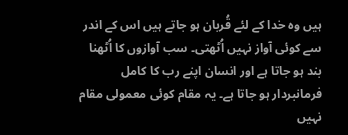ہیں وہ خدا کے لئے قُربان ہو جاتے ہیں اس کے اندر سے کوئی آواز نہیں اُٹھتی۔ سب آوازوں کا اُٹھنا بند ہو جاتا ہے اور انسان اپنے رب کا کامل فرمانبردار ہو جاتا ہے۔ یہ مقام کوئی معمولی مقام نہیں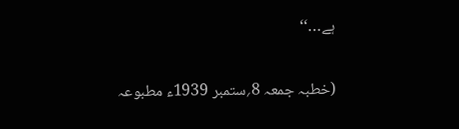ہے…‘‘

(خطبہ جمعہ 8؍ستمبر 1939ء مطبوعہ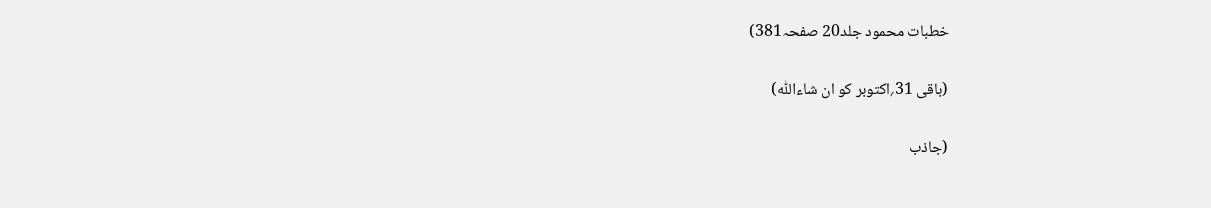خطبات محمود جلد20 صفحہ381)

(باقی 31؍اکتوبر کو ان شاءاللّٰہ)

(جاذب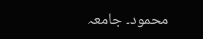محمود۔ جامعہ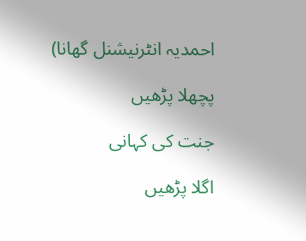احمدیہ انٹرنیشنل گھانا)

پچھلا پڑھیں

جنت کی کہانی

اگلا پڑھیں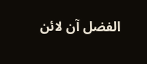الفضل آن لائن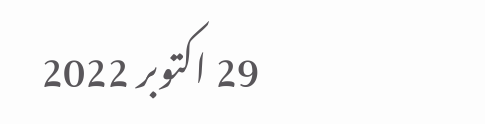29 اکتوبر 2022